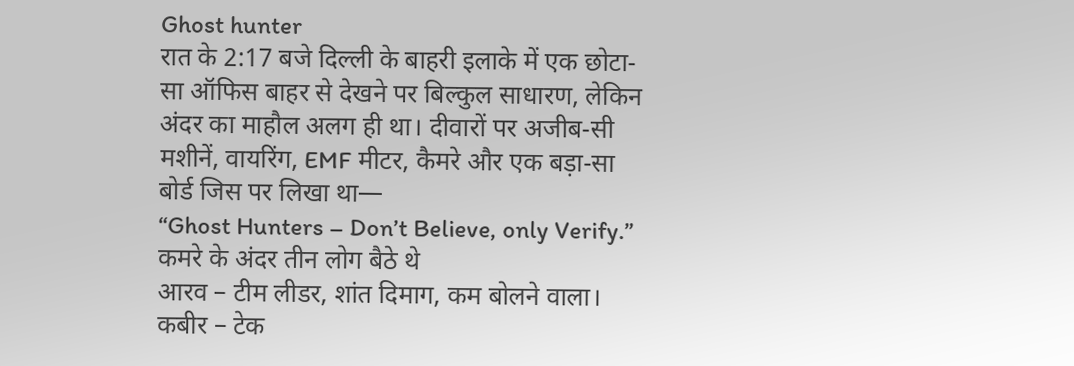Ghost hunter
रात के 2:17 बजे दिल्ली के बाहरी इलाके में एक छोटा-सा ऑफिस बाहर से देखने पर बिल्कुल साधारण, लेकिन अंदर का माहौल अलग ही था। दीवारों पर अजीब-सी मशीनें, वायरिंग, EMF मीटर, कैमरे और एक बड़ा-सा बोर्ड जिस पर लिखा था—
“Ghost Hunters – Don’t Believe, only Verify.”
कमरे के अंदर तीन लोग बैठे थे
आरव – टीम लीडर, शांत दिमाग, कम बोलने वाला।
कबीर – टेक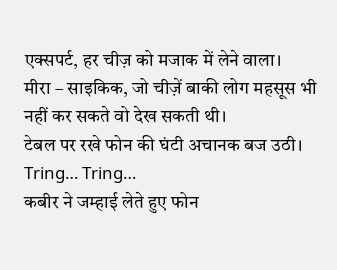एक्सपर्ट, हर चीज़ को मजाक में लेने वाला।
मीरा – साइकिक, जो चीज़ें बाकी लोग महसूस भी नहीं कर सकते वो देख सकती थी।
टेबल पर रखे फोन की घंटी अचानक बज उठी।
Tring… Tring…
कबीर ने जम्हाई लेते हुए फोन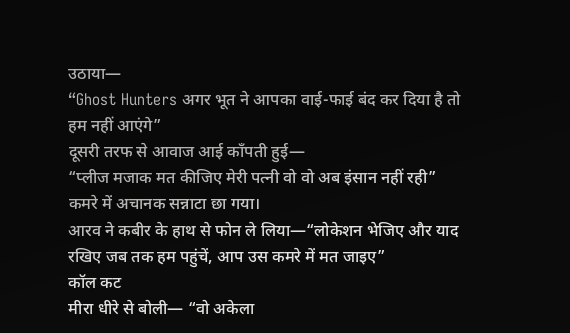उठाया—
“Ghost Hunters अगर भूत ने आपका वाई-फाई बंद कर दिया है तो हम नहीं आएंगे”
दूसरी तरफ से आवाज आई काँपती हुई—
“प्लीज मजाक मत कीजिए मेरी पत्नी वो वो अब इंसान नहीं रही”
कमरे में अचानक सन्नाटा छा गया।
आरव ने कबीर के हाथ से फोन ले लिया—“लोकेशन भेजिए और याद रखिए जब तक हम पहुंचें, आप उस कमरे में मत जाइए”
कॉल कट
मीरा धीरे से बोली— “वो अकेला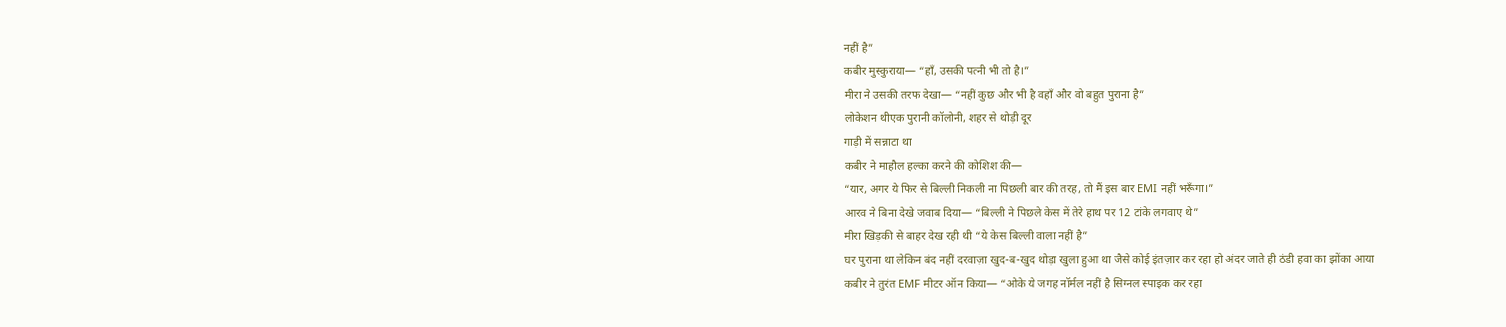नहीं है”
कबीर मुस्कुराया— “हाँ, उसकी पत्नी भी तो है।”
मीरा ने उसकी तरफ देखा— “नहीं कुछ और भी है वहाँ और वो बहुत पुराना है”
लोकेशन थीएक पुरानी कॉलोनी, शहर से थोड़ी दूर
गाड़ी में सन्नाटा था
कबीर ने माहौल हल्का करने की कोशिश की—
“यार, अगर ये फिर से बिल्ली निकली ना पिछली बार की तरह, तो मैं इस बार EMI नहीं भरूँगा।”
आरव ने बिना देखे जवाब दिया— “बिल्ली ने पिछले केस में तेरे हाथ पर 12 टांके लगवाए थे”
मीरा खिड़की से बाहर देख रही थी “ये केस बिल्ली वाला नहीं है”
घर पुराना था लेकिन बंद नहीं दरवाज़ा खुद-ब-खुद थोड़ा खुला हुआ था जैसे कोई इंतज़ार कर रहा हो अंदर जाते ही ठंडी हवा का झोंका आया
कबीर ने तुरंत EMF मीटर ऑन किया— “ओके ये जगह नॉर्मल नहीं है सिग्नल स्पाइक कर रहा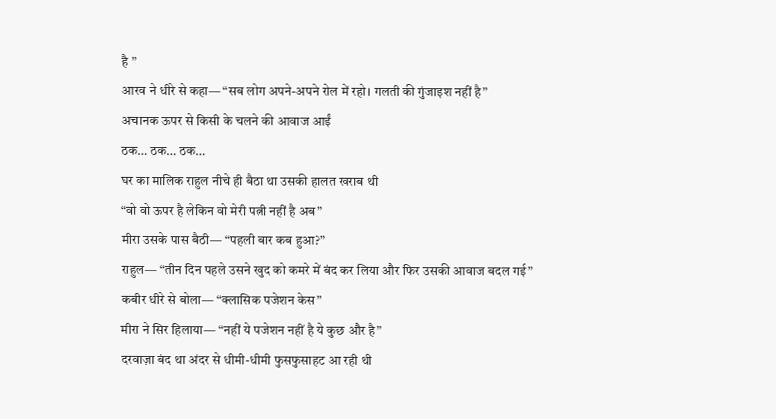है ”
आरव ने धीरे से कहा— “सब लोग अपने-अपने रोल में रहो। गलती की गुंजाइश नहीं है”
अचानक ऊपर से किसी के चलने की आवाज आईं
ठक… ठक… ठक…
घर का मालिक राहुल नीचे ही बैठा था उसकी हालत खराब थी
“वो वो ऊपर है लेकिन वो मेरी पत्नी नहीं है अब”
मीरा उसके पास बैठी— “पहली बार कब हुआ?”
राहुल— “तीन दिन पहले उसने खुद को कमरे में बंद कर लिया और फिर उसकी आवाज बदल गई”
कबीर धीरे से बोला— “क्लासिक पजेशन केस”
मीरा ने सिर हिलाया— “नहीं ये पजेशन नहीं है ये कुछ और है”
दरवाज़ा बंद था अंदर से धीमी-धीमी फुसफुसाहट आ रही थी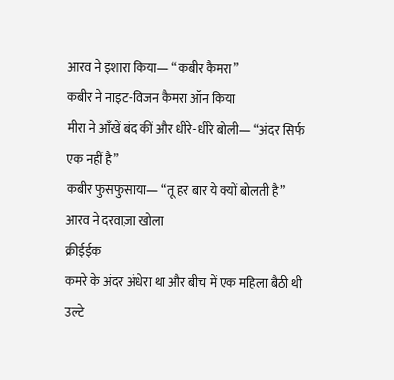आरव ने इशारा किया— “कबीर कैमरा”
कबीर ने नाइट-विजन कैमरा ऑन किया
मीरा ने आँखें बंद कीं और धीरे-धीरे बोली— “अंदर सिर्फ एक नहीं है”
कबीर फुसफुसाया— “तू हर बार ये क्यों बोलती है”
आरव ने दरवाज़ा खोला
क्रीईईक
कमरे के अंदर अंधेरा था और बीच में एक महिला बैठी थी उल्टे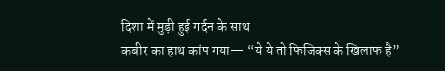दिशा में मुड़ी हुई गर्दन के साथ
कबीर का हाथ कांप गया— “ये ये तो फिजिक्स के खिलाफ है”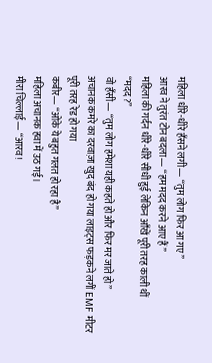महिला धीरे-धीरे हँसने लगी— “तुम लोग फिर आ गए”
आरव ने तुरंत टोन बदला— “हम मदद करने आए हैं”
महिला की गर्दन धीरे-धीरे सीधी हुई लेकिन आँखें पूरी तरह काली थीं
“मदद?”
वो हँसी— “तुम लोग हमेशा यही कहते हो और फिर मर जाते हो”
अचानक कमरे का दरवाज़ा खुद बंद हो गया लाइट्स फड़कने लगीं EMF मीटर पूरी तरह रेड हो गया
कबीर— “ओके ये बहुत गलत हो रहा है”
महिला अचानक हवा में उठ गई।
मीरा चिल्लाई— “आरव!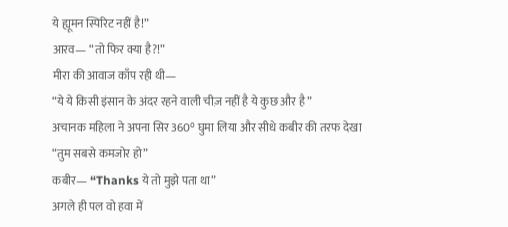ये ह्यूमन स्पिरिट नहीं है!”
आरव— “तो फिर क्या है?!”
मीरा की आवाज काँप रही थी—
“ये ये किसी इंसान के अंदर रहने वाली चीज़ नहीं है ये कुछ और है”
अचानक महिला ने अपना सिर 360° घुमा लिया और सीधे कबीर की तरफ देखा
“तुम सबसे कमजोर हो”
कबीर— “Thanks ये तो मुझे पता था”
अगले ही पल वो हवा में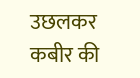उछलकर कबीर की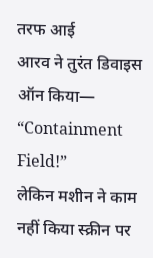तरफ आई
आरव ने तुरंत डिवाइस ऑन किया— “Containment Field!”
लेकिन मशीन ने काम नहीं किया स्क्रीन पर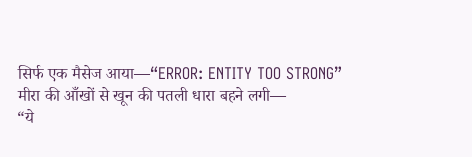सिर्फ एक मैसेज आया—“ERROR: ENTITY TOO STRONG”
मीरा की आँखों से खून की पतली धारा बहने लगी—
“ये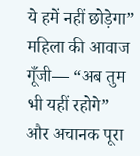ये हमें नहीं छोड़ेगा”
महिला की आवाज गूँजी— “अब तुम भी यहीं रहोगे”
और अचानक पूरा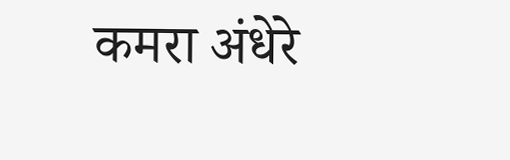कमरा अंधेरे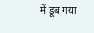में डूब गया